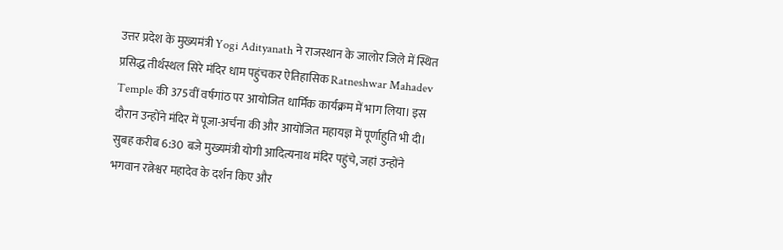उत्तर प्रदेश के मुख्यमंत्री Yogi Adityanath ने राजस्थान के जालोर जिले में स्थित प्रसिद्ध तीर्थस्थल सिरे मंदिर धाम पहुंचकर ऐतिहासिक Ratneshwar Mahadev Temple की 375वीं वर्षगांठ पर आयोजित धार्मिक कार्यक्रम में भाग लिया। इस दौरान उन्होंने मंदिर में पूजा-अर्चना की और आयोजित महायज्ञ में पूर्णाहुति भी दी।
सुबह करीब 6:30 बजे मुख्यमंत्री योगी आदित्यनाथ मंदिर पहुंचे, जहां उन्होंने भगवान रत्नेश्वर महादेव के दर्शन किए और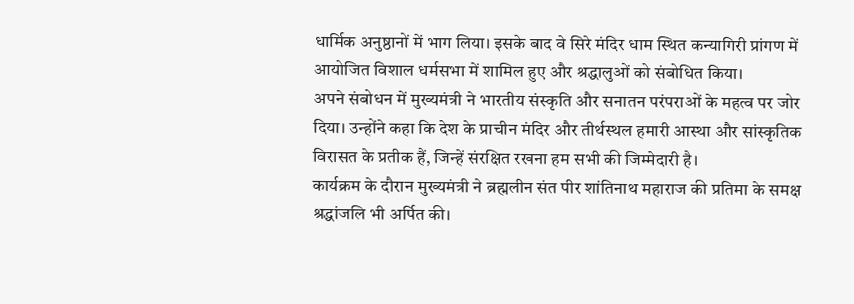धार्मिक अनुष्ठानों में भाग लिया। इसके बाद वे सिरे मंदिर धाम स्थित कन्यागिरी प्रांगण में आयोजित विशाल धर्मसभा में शामिल हुए और श्रद्धालुओं को संबोधित किया।
अपने संबोधन में मुख्यमंत्री ने भारतीय संस्कृति और सनातन परंपराओं के महत्व पर जोर दिया। उन्होंने कहा कि देश के प्राचीन मंदिर और तीर्थस्थल हमारी आस्था और सांस्कृतिक विरासत के प्रतीक हैं, जिन्हें संरक्षित रखना हम सभी की जिम्मेदारी है।
कार्यक्रम के दौरान मुख्यमंत्री ने ब्रह्मलीन संत पीर शांतिनाथ महाराज की प्रतिमा के समक्ष श्रद्धांजलि भी अर्पित की।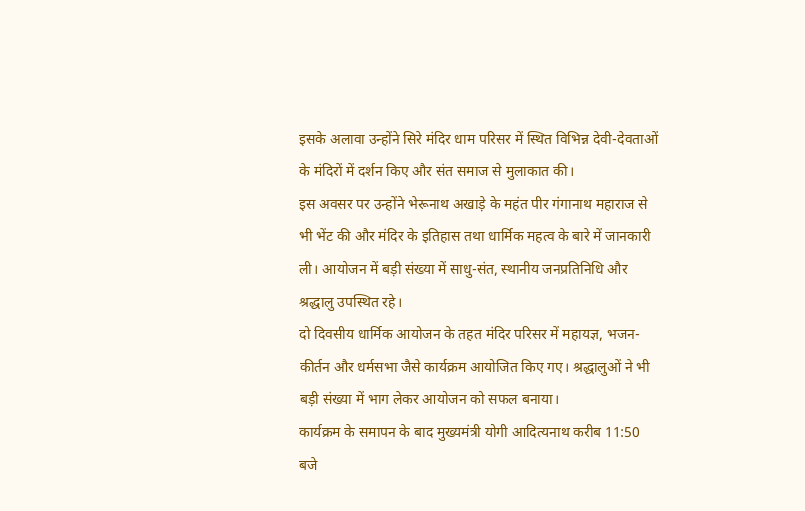इसके अलावा उन्होंने सिरे मंदिर धाम परिसर में स्थित विभिन्न देवी-देवताओं के मंदिरों में दर्शन किए और संत समाज से मुलाकात की।
इस अवसर पर उन्होंने भेरूनाथ अखाड़े के महंत पीर गंगानाथ महाराज से भी भेंट की और मंदिर के इतिहास तथा धार्मिक महत्व के बारे में जानकारी ली। आयोजन में बड़ी संख्या में साधु-संत, स्थानीय जनप्रतिनिधि और श्रद्धालु उपस्थित रहे।
दो दिवसीय धार्मिक आयोजन के तहत मंदिर परिसर में महायज्ञ, भजन-कीर्तन और धर्मसभा जैसे कार्यक्रम आयोजित किए गए। श्रद्धालुओं ने भी बड़ी संख्या में भाग लेकर आयोजन को सफल बनाया।
कार्यक्रम के समापन के बाद मुख्यमंत्री योगी आदित्यनाथ करीब 11:50 बजे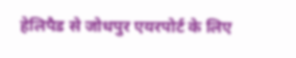हेलिपैड से जोधपुर एयरपोर्ट के लिए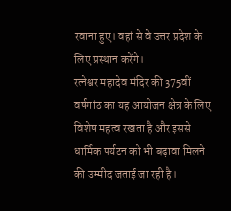रवाना हुए। वहां से वे उत्तर प्रदेश के लिए प्रस्थान करेंगे।
रत्नेश्वर महादेव मंदिर की 375वीं वर्षगांठ का यह आयोजन क्षेत्र के लिए विशेष महत्व रखता है और इससे धार्मिक पर्यटन को भी बढ़ावा मिलने की उम्मीद जताई जा रही है।